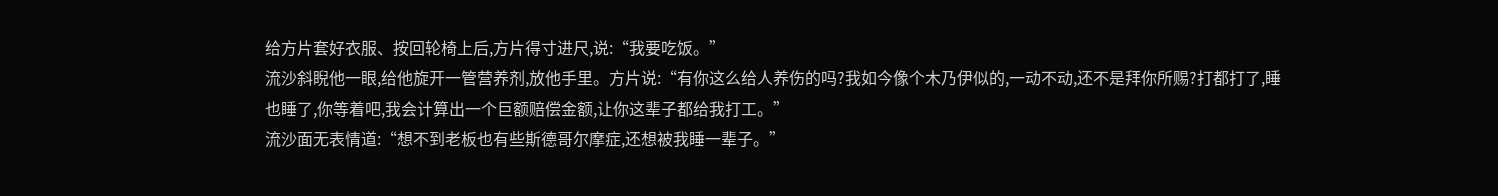给方片套好衣服、按回轮椅上后,方片得寸进尺,说:“我要吃饭。”
流沙斜睨他一眼,给他旋开一管营养剂,放他手里。方片说:“有你这么给人养伤的吗?我如今像个木乃伊似的,一动不动,还不是拜你所赐?打都打了,睡也睡了,你等着吧,我会计算出一个巨额赔偿金额,让你这辈子都给我打工。”
流沙面无表情道:“想不到老板也有些斯德哥尔摩症,还想被我睡一辈子。”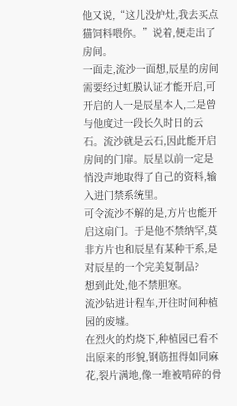他又说,“这儿没炉灶,我去买点猫饲料喂你。”说着,便走出了房间。
一面走,流沙一面想,辰星的房间需要经过虹膜认证才能开启,可开启的人一是辰星本人,二是曾与他度过一段长久时日的云石。流沙就是云石,因此能开启房间的门扉。辰星以前一定是悄没声地取得了自己的资料,输入进门禁系统里。
可令流沙不解的是,方片也能开启这扇门。于是他不禁纳罕,莫非方片也和辰星有某种干系,是对辰星的一个完美复制品?
想到此处,他不禁胆寒。
流沙钻进计程车,开往时间种植园的废墟。
在烈火的灼烧下,种植园已看不出原来的形貌,钢筋扭得如同麻花,裂片满地,像一堆被啃碎的骨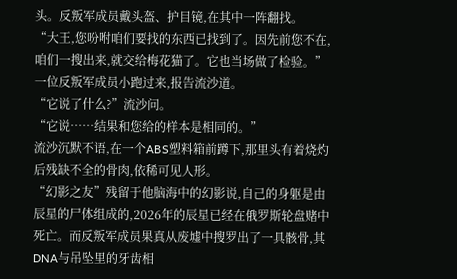头。反叛军成员戴头盔、护目镜,在其中一阵翻找。
“大王,您吩咐咱们要找的东西已找到了。因先前您不在,咱们一搜出来,就交给梅花猫了。它也当场做了检验。”一位反叛军成员小跑过来,报告流沙道。
“它说了什么?”流沙问。
“它说……结果和您给的样本是相同的。”
流沙沉默不语,在一个ABS塑料箱前蹲下,那里头有着烧灼后残缺不全的骨肉,依稀可见人形。
“幻影之友”残留于他脑海中的幻影说,自己的身躯是由辰星的尸体组成的,2026年的辰星已经在俄罗斯轮盘赌中死亡。而反叛军成员果真从废墟中搜罗出了一具骸骨,其DNA与吊坠里的牙齿相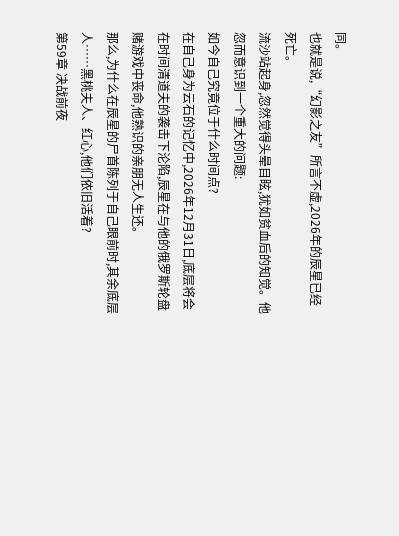同。
也就是说,“幻影之友”所言不虚,2026年的辰星已经死亡。
流沙站起身,忽然觉得头晕目眩,犹如贫血后的知觉。他忽而意识到一个重大的问题:
如今自己究竟位于什么时间点?
在自己身为云石的记忆中,2026年12月31日,底层将会在时间清道夫的袭击下沦陷,辰星在与他的俄罗斯轮盘赌游戏中丧命,他熟识的亲朋无人生还。
那么,为什么在辰星的尸首陈列于自己眼前时,其余底层人……黑桃夫人、红心,他们依旧活着?
第59章 决战前夜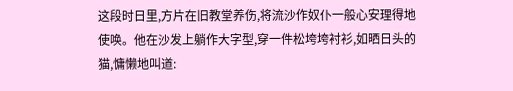这段时日里,方片在旧教堂养伤,将流沙作奴仆一般心安理得地使唤。他在沙发上躺作大字型,穿一件松垮垮衬衫,如晒日头的猫,慵懒地叫道: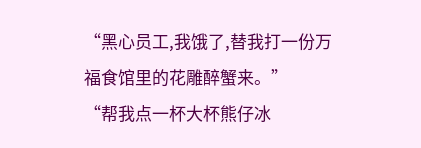“黑心员工,我饿了,替我打一份万福食馆里的花雕醉蟹来。”
“帮我点一杯大杯熊仔冰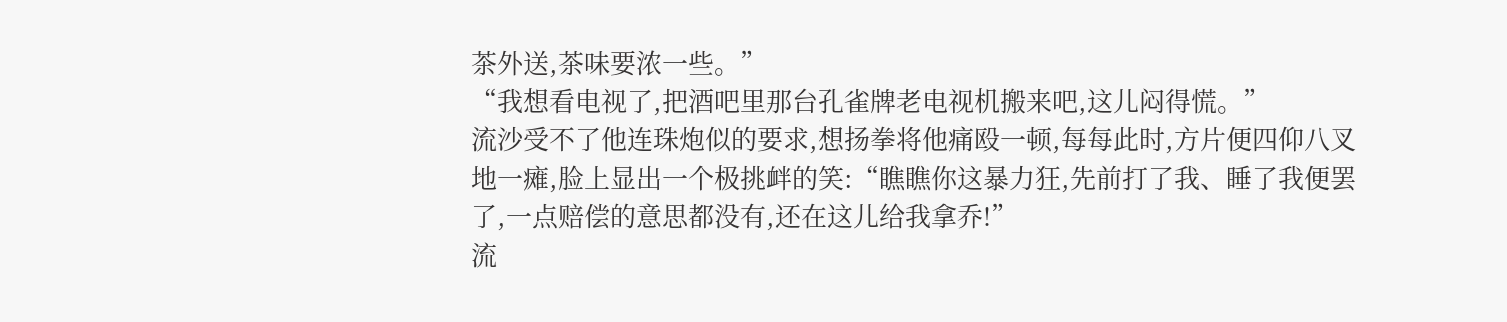茶外送,茶味要浓一些。”
“我想看电视了,把酒吧里那台孔雀牌老电视机搬来吧,这儿闷得慌。”
流沙受不了他连珠炮似的要求,想扬拳将他痛殴一顿,每每此时,方片便四仰八叉地一瘫,脸上显出一个极挑衅的笑:“瞧瞧你这暴力狂,先前打了我、睡了我便罢了,一点赔偿的意思都没有,还在这儿给我拿乔!”
流